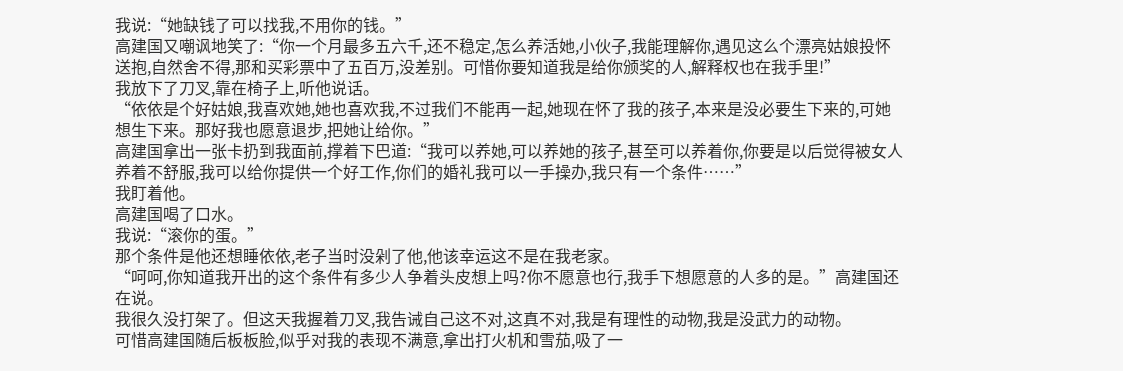我说:“她缺钱了可以找我,不用你的钱。”
高建国又嘲讽地笑了:“你一个月最多五六千,还不稳定,怎么养活她,小伙子,我能理解你,遇见这么个漂亮姑娘投怀送抱,自然舍不得,那和买彩票中了五百万,没差别。可惜你要知道我是给你颁奖的人,解释权也在我手里!”
我放下了刀叉,靠在椅子上,听他说话。
“依依是个好姑娘,我喜欢她,她也喜欢我,不过我们不能再一起,她现在怀了我的孩子,本来是没必要生下来的,可她想生下来。那好我也愿意退步,把她让给你。”
高建国拿出一张卡扔到我面前,撑着下巴道:“我可以养她,可以养她的孩子,甚至可以养着你,你要是以后觉得被女人养着不舒服,我可以给你提供一个好工作,你们的婚礼我可以一手操办,我只有一个条件……”
我盯着他。
高建国喝了口水。
我说:“滚你的蛋。”
那个条件是他还想睡依依,老子当时没剁了他,他该幸运这不是在我老家。
“呵呵,你知道我开出的这个条件有多少人争着头皮想上吗?你不愿意也行,我手下想愿意的人多的是。”高建国还在说。
我很久没打架了。但这天我握着刀叉,我告诫自己这不对,这真不对,我是有理性的动物,我是没武力的动物。
可惜高建国随后板板脸,似乎对我的表现不满意,拿出打火机和雪茄,吸了一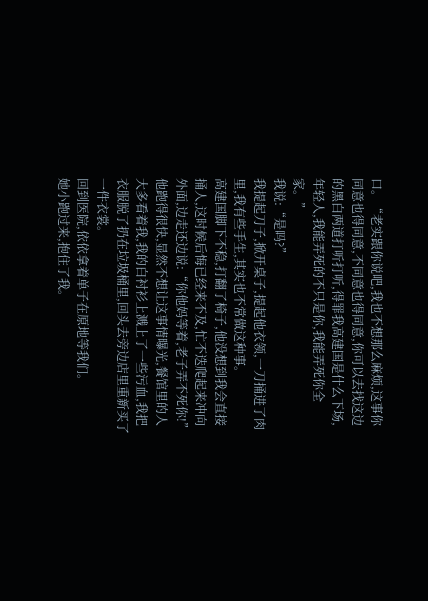口。“老实跟你说吧,我也不想那么麻烦,这事你同意也得同意,不同意也得同意,你可以去找这边的黑白两道打听打听,得罪我高建国是什么下场,年轻人,我能弄死的不只是你,我能弄死你全家。”
我说:“是吗?”
我提起刀子,掀开桌子,提起他衣领,一刀捅进了肉里,我有些手生,其实也不常做这种事。
高建国脚下不稳,打翻了椅子,他没想到我会直接捅人,这时候后悔已经来不及,忙不迭爬起来冲向外面,边走还边说:“你他妈等着,老子弄不死你!”
他跑得很快,显然不想让这事情曝光,餐馆里的人大多看着我,我的白衬衫上溅上了一些污血,我把衣服脱了扔在垃圾桶里,回头去旁边店里重新买了一件衣裳。
回到医院,依依拿着单子在原地等我们。
她小跑过来,抱住了我。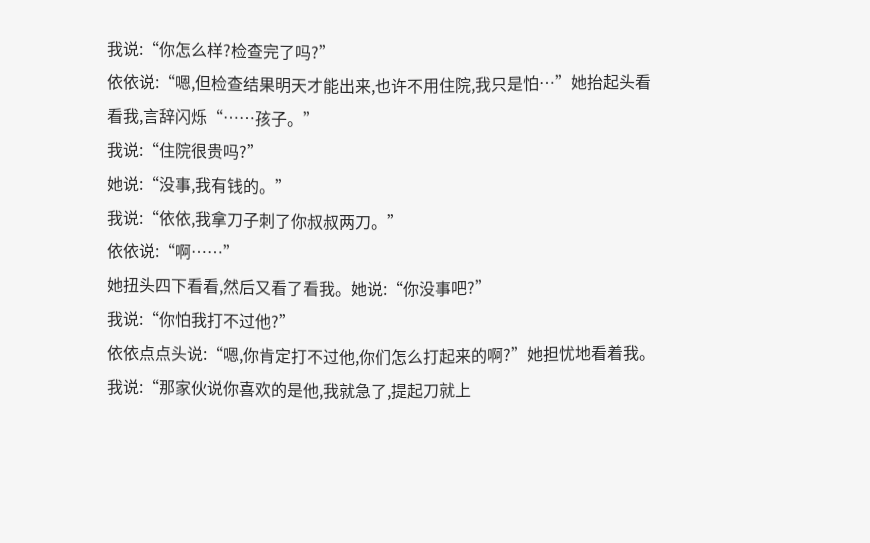我说:“你怎么样?检查完了吗?”
依依说:“嗯,但检查结果明天才能出来,也许不用住院,我只是怕…”她抬起头看看我,言辞闪烁“……孩子。”
我说:“住院很贵吗?”
她说:“没事,我有钱的。”
我说:“依依,我拿刀子刺了你叔叔两刀。”
依依说:“啊……”
她扭头四下看看,然后又看了看我。她说:“你没事吧?”
我说:“你怕我打不过他?”
依依点点头说:“嗯,你肯定打不过他,你们怎么打起来的啊?”她担忧地看着我。
我说:“那家伙说你喜欢的是他,我就急了,提起刀就上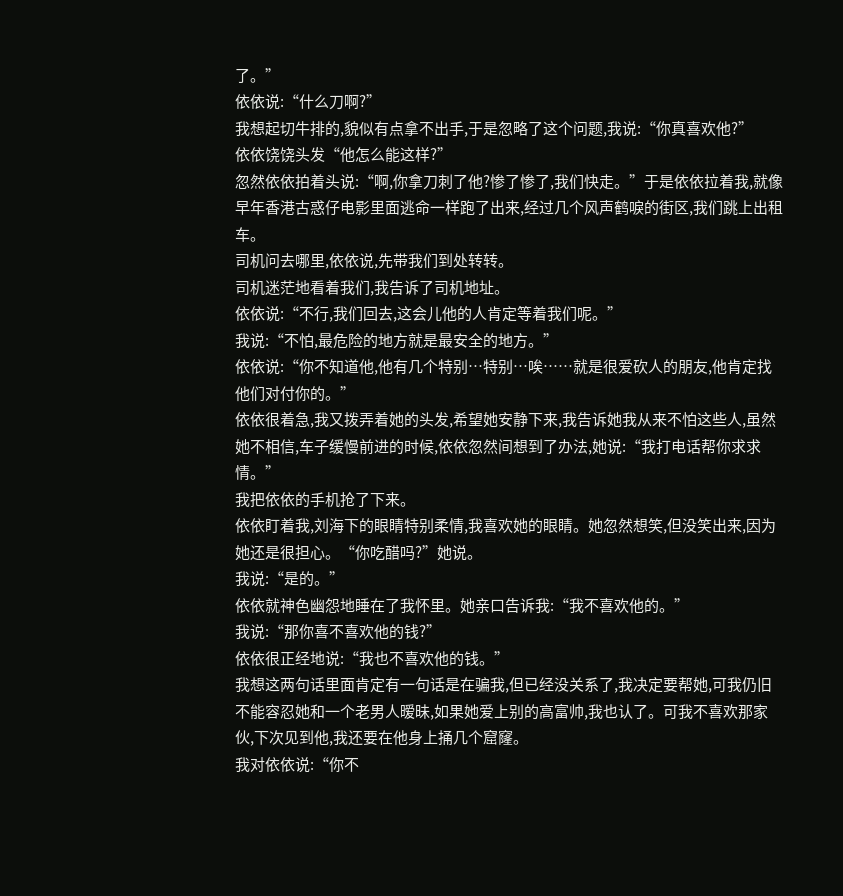了。”
依依说:“什么刀啊?”
我想起切牛排的,貌似有点拿不出手,于是忽略了这个问题,我说:“你真喜欢他?”
依依饶饶头发“他怎么能这样?”
忽然依依拍着头说:“啊,你拿刀刺了他?惨了惨了,我们快走。”于是依依拉着我,就像早年香港古惑仔电影里面逃命一样跑了出来,经过几个风声鹤唳的街区,我们跳上出租车。
司机问去哪里,依依说,先带我们到处转转。
司机迷茫地看着我们,我告诉了司机地址。
依依说:“不行,我们回去,这会儿他的人肯定等着我们呢。”
我说:“不怕,最危险的地方就是最安全的地方。”
依依说:“你不知道他,他有几个特别…特别…唉……就是很爱砍人的朋友,他肯定找他们对付你的。”
依依很着急,我又拨弄着她的头发,希望她安静下来,我告诉她我从来不怕这些人,虽然她不相信,车子缓慢前进的时候,依依忽然间想到了办法,她说:“我打电话帮你求求情。”
我把依依的手机抢了下来。
依依盯着我,刘海下的眼睛特别柔情,我喜欢她的眼睛。她忽然想笑,但没笑出来,因为她还是很担心。“你吃醋吗?”她说。
我说:“是的。”
依依就神色幽怨地睡在了我怀里。她亲口告诉我:“我不喜欢他的。”
我说:“那你喜不喜欢他的钱?”
依依很正经地说:“我也不喜欢他的钱。”
我想这两句话里面肯定有一句话是在骗我,但已经没关系了,我决定要帮她,可我仍旧不能容忍她和一个老男人暧昧,如果她爱上别的高富帅,我也认了。可我不喜欢那家伙,下次见到他,我还要在他身上捅几个窟窿。
我对依依说:“你不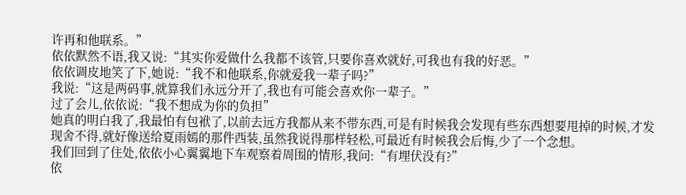许再和他联系。”
依依默然不语,我又说:“其实你爱做什么我都不该管,只要你喜欢就好,可我也有我的好恶。”
依依调皮地笑了下,她说:“我不和他联系,你就爱我一辈子吗?”
我说:“这是两码事,就算我们永远分开了,我也有可能会喜欢你一辈子。”
过了会儿,依依说:“我不想成为你的负担”
她真的明白我了,我最怕有包袱了,以前去远方我都从来不带东西,可是有时候我会发现有些东西想要甩掉的时候,才发现舍不得,就好像送给夏雨嫣的那件西装,虽然我说得那样轻松,可最近有时候我会后悔,少了一个念想。
我们回到了住处,依依小心翼翼地下车观察着周围的情形,我问:“有埋伏没有?”
依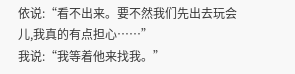依说:“看不出来。要不然我们先出去玩会儿,我真的有点担心……”
我说:“我等着他来找我。”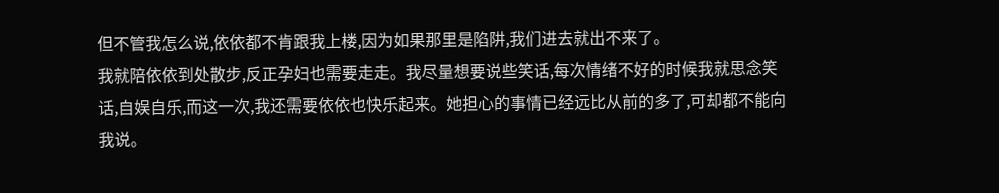但不管我怎么说,依依都不肯跟我上楼,因为如果那里是陷阱,我们进去就出不来了。
我就陪依依到处散步,反正孕妇也需要走走。我尽量想要说些笑话,每次情绪不好的时候我就思念笑话,自娱自乐,而这一次,我还需要依依也快乐起来。她担心的事情已经远比从前的多了,可却都不能向我说。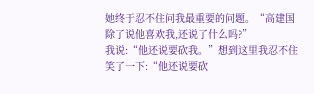她终于忍不住问我最重要的问题。“高建国除了说他喜欢我,还说了什么吗?”
我说:“他还说要砍我。”想到这里我忍不住笑了一下:“他还说要砍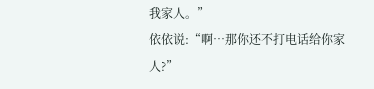我家人。”
依依说:“啊…那你还不打电话给你家人?”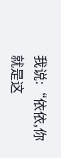我说:“依依,你就是这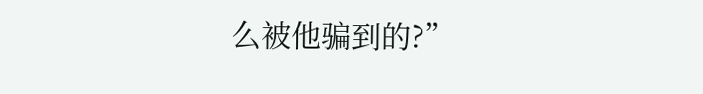么被他骗到的?”